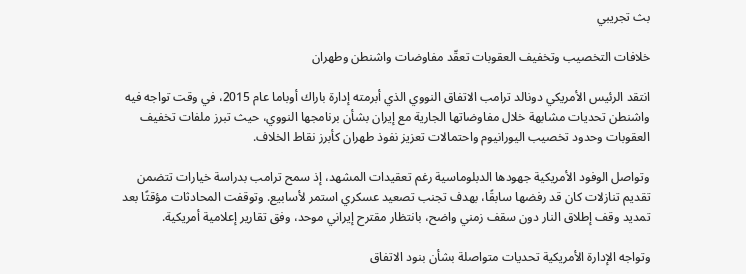بث تجريبي

خلافات التخصيب وتخفيف العقوبات تعقّد مفاوضات واشنطن وطهران

انتقد الرئيس الأمريكي دونالد ترامب الاتفاق النووي الذي أبرمته إدارة باراك أوباما عام 2015، في وقت تواجه فيه واشنطن تحديات مشابهة خلال مفاوضاتها الجارية مع إيران بشأن برنامجها النووي، حيث تبرز ملفات تخفيف العقوبات وحدود تخصيب اليورانيوم واحتمالات تعزيز نفوذ طهران كأبرز نقاط الخلاف.

وتواصل الوفود الأمريكية جهودها الدبلوماسية رغم تعقيدات المشهد، إذ سمح ترامب بدراسة خيارات تتضمن تقديم تنازلات كان قد رفضها سابقًا، بهدف تجنب تصعيد عسكري استمر لأسابيع. وتوقفت المحادثات مؤقتًا بعد تمديد وقف إطلاق النار دون سقف زمني واضح، بانتظار مقترح إيراني موحد، وفق تقارير إعلامية أمريكية.

وتواجه الإدارة الأمريكية تحديات متواصلة بشأن بنود الاتفاق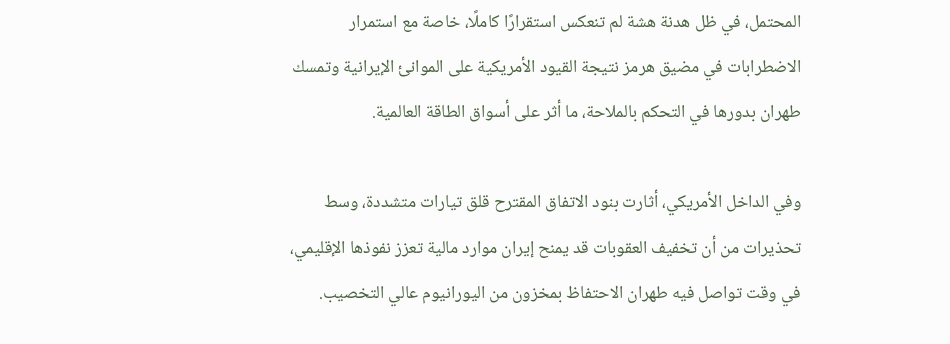المحتمل، في ظل هدنة هشة لم تنعكس استقرارًا كاملًا، خاصة مع استمرار الاضطرابات في مضيق هرمز نتيجة القيود الأمريكية على الموانئ الإيرانية وتمسك طهران بدورها في التحكم بالملاحة، ما أثر على أسواق الطاقة العالمية.

وفي الداخل الأمريكي، أثارت بنود الاتفاق المقترح قلق تيارات متشددة، وسط تحذيرات من أن تخفيف العقوبات قد يمنح إيران موارد مالية تعزز نفوذها الإقليمي، في وقت تواصل فيه طهران الاحتفاظ بمخزون من اليورانيوم عالي التخصيب.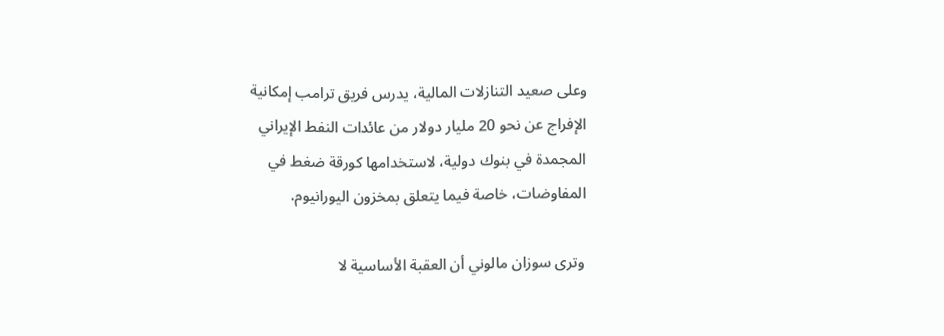وعلى صعيد التنازلات المالية، يدرس فريق ترامب إمكانية الإفراج عن نحو 20 مليار دولار من عائدات النفط الإيراني المجمدة في بنوك دولية، لاستخدامها كورقة ضغط في المفاوضات، خاصة فيما يتعلق بمخزون اليورانيوم.

وترى سوزان مالوني أن العقبة الأساسية لا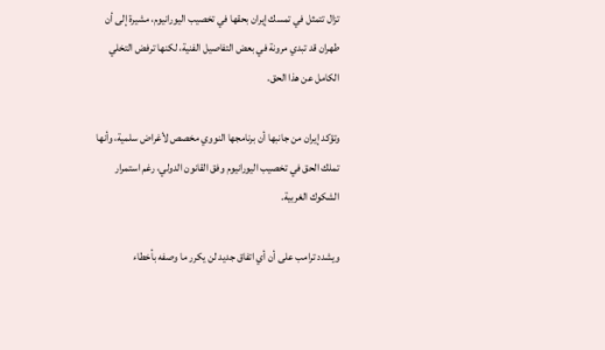تزال تتمثل في تمسك إيران بحقها في تخصيب اليورانيوم، مشيرة إلى أن طهران قد تبدي مرونة في بعض التفاصيل الفنية، لكنها ترفض التخلي الكامل عن هذا الحق.

وتؤكد إيران من جانبها أن برنامجها النووي مخصص لأغراض سلمية، وأنها تملك الحق في تخصيب اليورانيوم وفق القانون الدولي، رغم استمرار الشكوك الغربية.

ويشدد ترامب على أن أي اتفاق جديد لن يكرر ما وصفه بأخطاء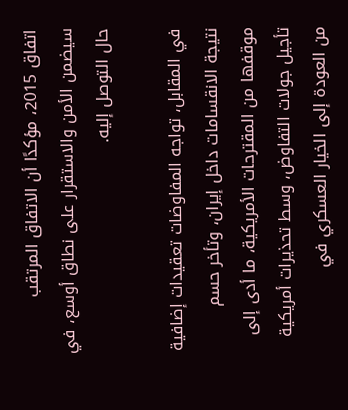اتفاق 2015، مؤكدًا أن الاتفاق المرتقب سيضمن الأمن والاستقرار على نطاق أوسع، في حال التوصل إليه.

في المقابل، تواجه المفاوضات تعقيدات إضافية نتيجة الانقسامات داخل إيران، وتأخر حسم موقفها من المقترحات الأمريكية، ما أدى إلى تأجيل جولات التفاوض، وسط تحذيرات أمريكية من العودة إلى الخيار العسكري في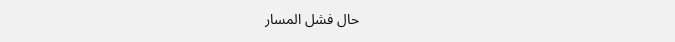حال فشل المسار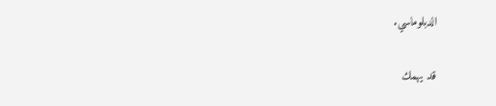الدبلوماسي.

قد يهمك